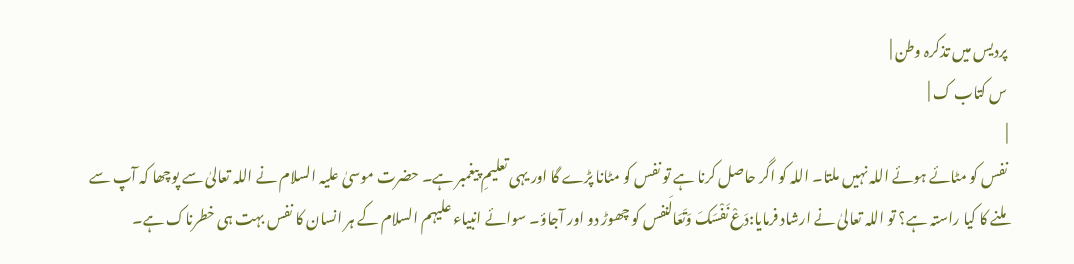پردیس میں تذکرہ وطن |
س کتاب ک |
|
نفس کو مٹائے ہوئے اللہ نہیں ملتا۔ اللہ کو اگر حاصل کرنا ہے تو نفس کو مٹانا پڑے گا اور یہی تعلیمِ پیغمبر ہے۔ حضرت موسیٰ علیہ السلام نے اللہ تعالیٰ سے پوچھا کہ آپ سے ملنے کا کیا راستہ ہے؟ تو اللہ تعالیٰ نے ارشاد فرمایا:دَعْ نَفْسَکَ وَتَعَالَنفس کو چھوڑ دو اور آجاؤ۔ سوائے انبیاء علیہم السلام کے ہر انسان کا نفس بہت ہی خطرناک ہے۔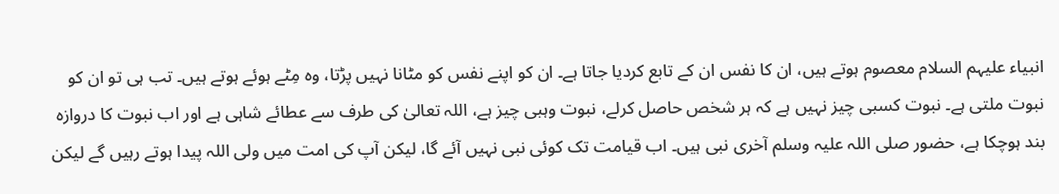انبیاء علیہم السلام معصوم ہوتے ہیں، ان کا نفس ان کے تابع کردیا جاتا ہے۔ ان کو اپنے نفس کو مٹانا نہیں پڑتا، وہ مِٹے ہوئے ہوتے ہیں۔ تب ہی تو ان کو نبوت ملتی ہے۔ نبوت کسبی چیز نہیں ہے کہ ہر شخص حاصل کرلے، نبوت وہبی چیز ہے، اللہ تعالیٰ کی طرف سے عطائے شاہی ہے اور اب نبوت کا دروازہ بند ہوچکا ہے، حضور صلی اللہ علیہ وسلم آخری نبی ہیں۔ اب قیامت تک کوئی نبی نہیں آئے گا، لیکن آپ کی امت میں ولی اللہ پیدا ہوتے رہیں گے لیکن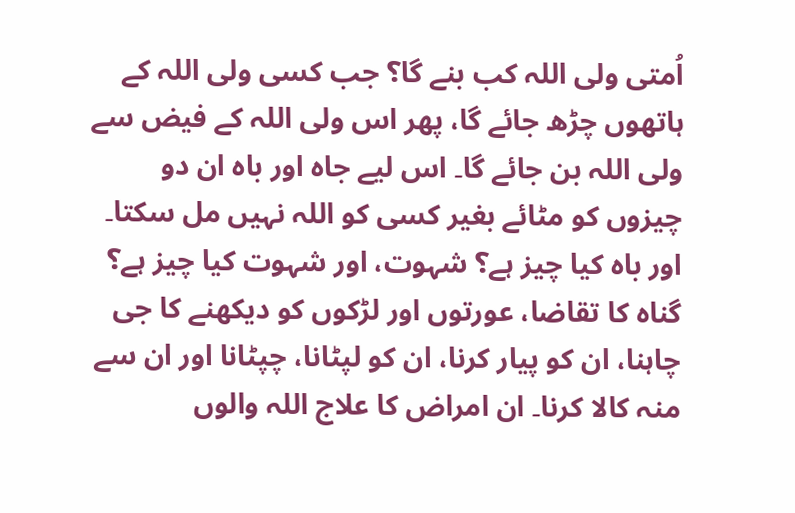اُمتی ولی اللہ کب بنے گا؟ جب کسی ولی اللہ کے ہاتھوں چڑھ جائے گا، پھر اس ولی اللہ کے فیض سے ولی اللہ بن جائے گا۔ اس لیے جاہ اور باہ ان دو چیزوں کو مٹائے بغیر کسی کو اللہ نہیں مل سکتا۔ اور باہ کیا چیز ہے؟ شہوت، اور شہوت کیا چیز ہے؟ گناہ کا تقاضا، عورتوں اور لڑکوں کو دیکھنے کا جی چاہنا، ان کو پیار کرنا، ان کو لپٹانا، چپٹانا اور ان سے منہ کالا کرنا۔ ان امراض کا علاج اللہ والوں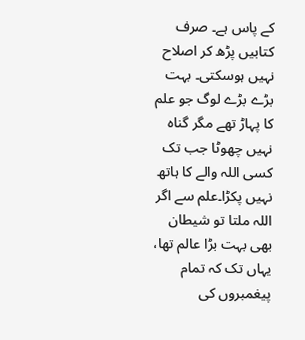کے پاس ہے۔ صرف کتابیں پڑھ کر اصلاح نہیں ہوسکتی۔ بہت بڑے بڑے لوگ جو علم کا پہاڑ تھے مگر گناہ نہیں چھوٹا جب تک کسی اللہ والے کا ہاتھ نہیں پکڑا۔علم سے اگر اللہ ملتا تو شیطان بھی بہت بڑا عالم تھا، یہاں تک کہ تمام پیغمبروں کی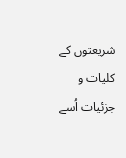شریعتوں کے کلیات و جزئیات اُسے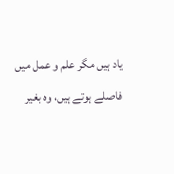یاد ہیں مگر علم و عمل میں فاصلے ہوتے ہیں، وہ بغیر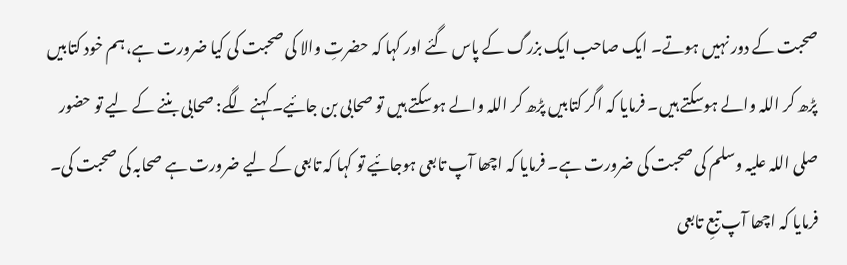صحبت کے دور نہیں ہوتے۔ ایک صاحب ایک بزرگ کے پاس گئے اور کہا کہ حضرتِ والا کی صحبت کی کیا ضرورت ہے، ہم خود کتابیں پڑھ کر اللہ والے ہوسکتے ہیں۔ فرمایا کہ اگر کتابیں پڑھ کر اللہ والے ہوسکتے ہیں تو صحابی بن جائیے۔ کہنے لگے: صحابی بننے کے لیے تو حضور صلی اللہ علیہ وسلم کی صحبت کی ضرورت ہے۔ فرمایا کہ اچھا آپ تابعی ہوجائیے تو کہا کہ تابعی کے لیے ضرورت ہے صحابہ کی صحبت کی۔ فرمایا کہ اچھا آپ تبعِ تابعی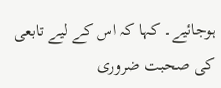ہوجائیے۔ کہا کہ اس کے لیے تابعی کی صحبت ضروری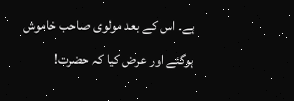ہے۔ اس کے بعد مولوی صاحب خاموش ہوگئے اور عرض کیا کہ حضرت!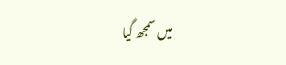میں سمجھ گیا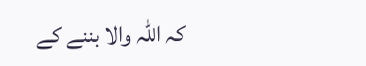کہ اللہ والا بننے کے